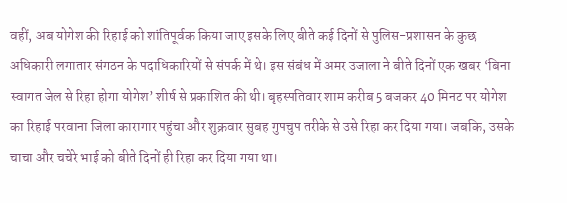वहीं, अब योगेश की रिहाई को शांतिपूर्वक किया जाए इसके लिए बीते कई दिनों से पुलिस-प्रशासन के कुछ अधिकारी लगातार संगठन के पदाधिकारियों से संपर्क में थे। इस संबंध में अमर उजाला ने बीते दिनों एक खबर ‘बिना स्वागत जेल से रिहा होगा योगेश’ शीर्ष से प्रकाशित की थी। बृहस्पतिवार शाम करीब 5 बजकर 40 मिनट पर योगेश का रिहाई परवाना जिला कारागार पहुंचा और शुक्रवार सुबह गुपचुप तरीके से उसे रिहा कर दिया गया। जबकि, उसके चाचा और चचेरे भाई को बीते दिनों ही रिहा कर दिया गया था।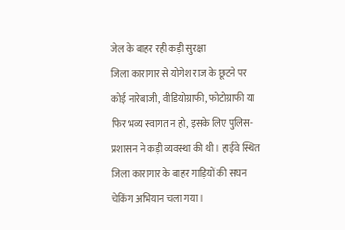जेल के बाहर रही कड़ी सुरक्षा
जिला कारागार से योगेश राज के छूटने पर कोई नारेबाजी, वीडियोग्राफी, फोटोग्राफी या फिर भव्य स्वागत न हो, इसके लिए पुलिस-प्रशासन ने कड़ी व्यवस्था की थी। हाईवे स्थित जिला कारागार के बाहर गाड़ियों की सघन चेकिंग अभियान चला गया।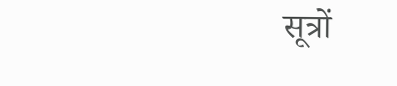सूत्रों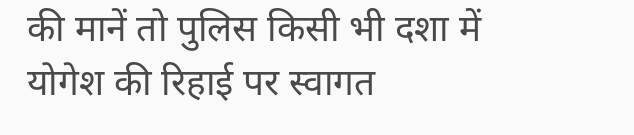की मानें तो पुलिस किसी भी दशा में योगेश की रिहाई पर स्वागत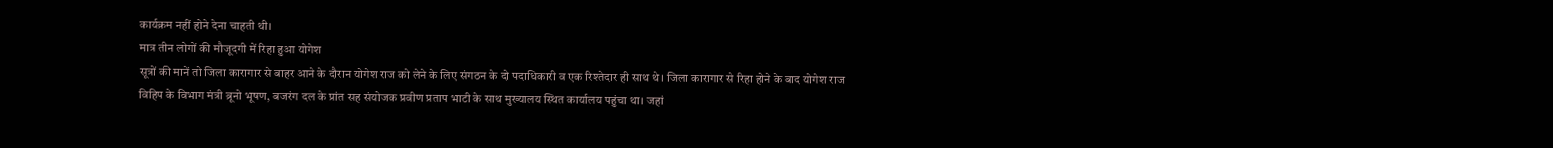कार्यक्रम नहीं होने देना चाहती थी।
मात्र तीन लोगों की मौजूदगी में रिहा हुआ योगेश
सूत्रों की मानें तो जिला कारागार से बाहर आने के दौरान योगेश राज को लेने के लिए संगठन के दो पदाधिकारी व एक रिश्तेदार ही साथ थे। जिला कारागार से रिहा होने के बाद योगेश राज विहिप के विभाग मंत्री ब्रूनो भूषण, बजरंग दल के प्रांत सह संयोजक प्रवीण प्रताप भाटी के साथ मुख्यालय स्थित कार्यालय पहुंचा था। जहां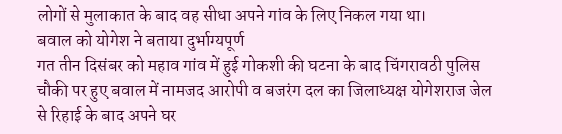लोगों से मुलाकात के बाद वह सीधा अपने गांव के लिए निकल गया था।
बवाल को योगेश ने बताया दुर्भाग्यपूर्ण
गत तीन दिसंबर को महाव गांव में हुई गोकशी की घटना के बाद चिंगरावठी पुलिस चौकी पर हुए बवाल में नामजद आरोपी व बजरंग दल का जिलाध्यक्ष योगेशराज जेल से रिहाई के बाद अपने घर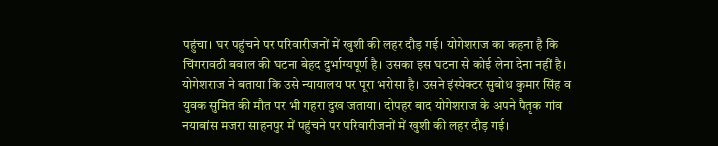पहुंचा। घर पहुंचने पर परिवारीजनों में खुशी की लहर दौड़ गई। योगेशराज का कहना है कि चिंगरावठी बवाल की घटना बेहद दुर्भाग्यपूर्ण है। उसका इस घटना से कोई लेना देना नहीं है। योगेशराज ने बताया कि उसे न्यायालय पर पूरा भरोसा है। उसने इंस्पेक्टर सुबोध कुमार सिंह व युवक सुमित की मौत पर भी गहरा दुख जताया। दोपहर बाद योगेशराज के अपने पैतृक गांव नयाबांस मजरा साहनपुर में पहुंचने पर परिवारीजनों में खुशी की लहर दौड़ गई।